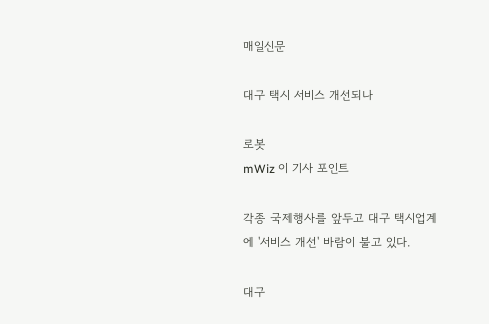매일신문

대구 택시 서비스 개선되나

로봇
mWiz 이 기사 포인트

각종 국제행사를 앞두고 대구 택시업계에 '서비스 개선' 바람이 불고 있다.

대구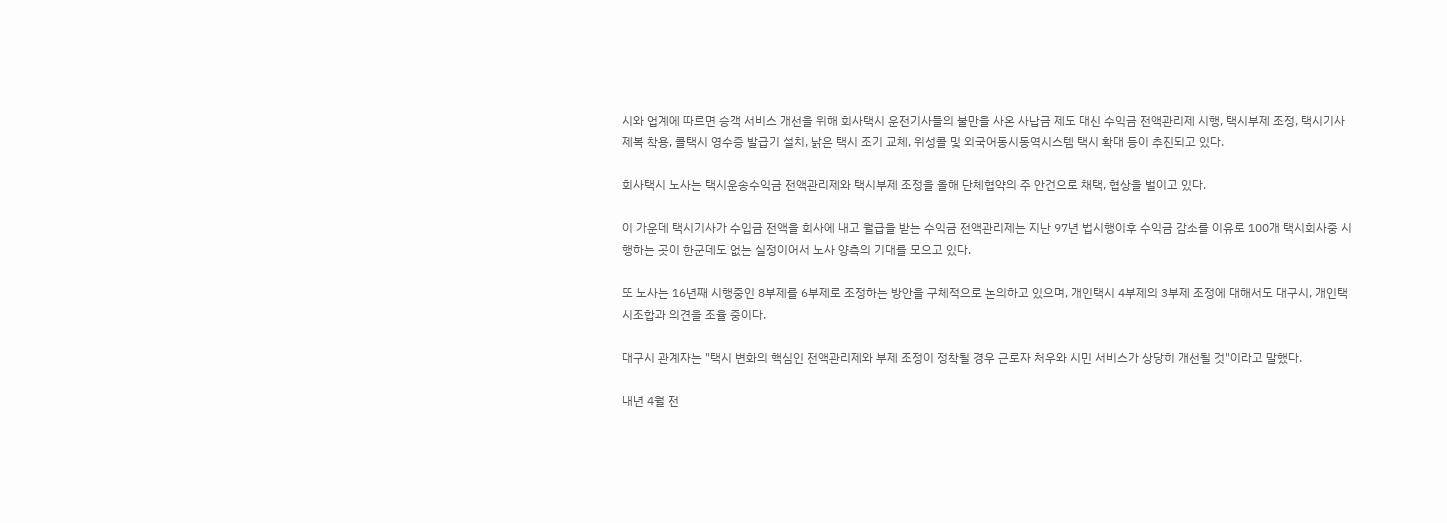시와 업계에 따르면 승객 서비스 개선을 위해 회사택시 운전기사들의 불만을 사온 사납금 제도 대신 수익금 전액관리제 시행, 택시부제 조정, 택시기사 제복 착용, 콜택시 영수증 발급기 설치, 낡은 택시 조기 교체, 위성콜 및 외국어동시동역시스템 택시 확대 등이 추진되고 있다.

회사택시 노사는 택시운송수익금 전액관리제와 택시부제 조정을 올해 단체협약의 주 안건으로 채택, 협상을 벌이고 있다.

이 가운데 택시기사가 수입금 전액을 회사에 내고 월급을 받는 수익금 전액관리제는 지난 97년 법시행이후 수익금 감소를 이유로 100개 택시회사중 시행하는 곳이 한군데도 없는 실정이어서 노사 양측의 기대를 모으고 있다.

또 노사는 16년째 시행중인 8부제를 6부제로 조정하는 방안을 구체적으로 논의하고 있으며, 개인택시 4부제의 3부제 조정에 대해서도 대구시, 개인택시조합과 의견을 조율 중이다.

대구시 관계자는 "택시 변화의 핵심인 전액관리제와 부제 조정이 정착될 경우 근로자 처우와 시민 서비스가 상당히 개선될 것"이라고 말했다.

내년 4월 전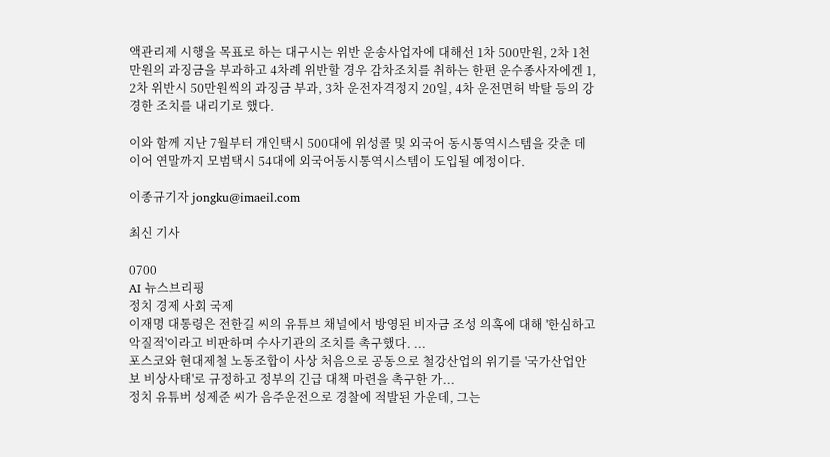액관리제 시행을 목표로 하는 대구시는 위반 운송사업자에 대해선 1차 500만원, 2차 1천만원의 과징금을 부과하고 4차례 위반할 경우 감차조치를 취하는 한편 운수종사자에겐 1, 2차 위반시 50만원씩의 과징금 부과, 3차 운전자격정지 20일, 4차 운전면허 박탈 등의 강경한 조치를 내리기로 했다.

이와 함께 지난 7월부터 개인택시 500대에 위성콜 및 외국어 동시통역시스템을 갖춘 데 이어 연말까지 모범택시 54대에 외국어동시통역시스템이 도입될 예정이다.

이종규기자 jongku@imaeil.com

최신 기사

0700
AI 뉴스브리핑
정치 경제 사회 국제
이재명 대통령은 전한길 씨의 유튜브 채널에서 방영된 비자금 조성 의혹에 대해 '한심하고 악질적'이라고 비판하며 수사기관의 조치를 촉구했다. ...
포스코와 현대제철 노동조합이 사상 처음으로 공동으로 철강산업의 위기를 '국가산업안보 비상사태'로 규정하고 정부의 긴급 대책 마련을 촉구한 가...
정치 유튜버 성제준 씨가 음주운전으로 경찰에 적발된 가운데, 그는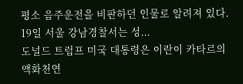평소 음주운전을 비판하던 인물로 알려져 있다. 19일 서울 강남경찰서는 성...
도널드 트럼프 미국 대통령은 이란이 카타르의 액화천연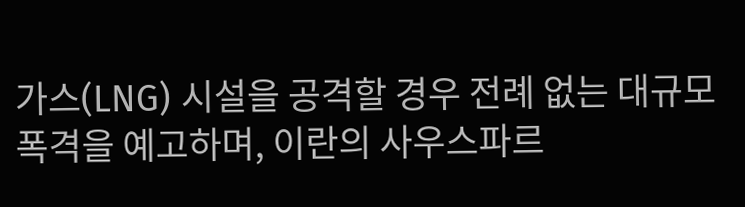가스(LNG) 시설을 공격할 경우 전례 없는 대규모 폭격을 예고하며, 이란의 사우스파르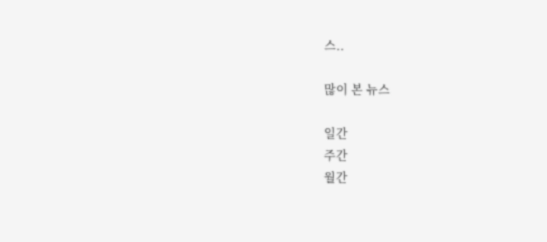스..

많이 본 뉴스

일간
주간
월간